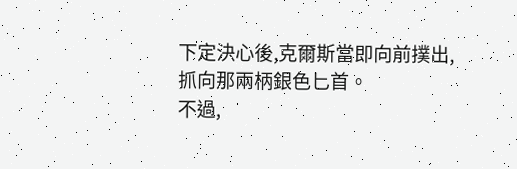下定決心後,克爾斯當即向前撲出,抓向那兩柄銀色匕首。
不過,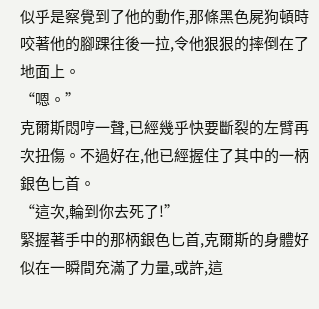似乎是察覺到了他的動作,那條黑色屍狗頓時咬著他的腳踝往後一拉,令他狠狠的摔倒在了地面上。
“嗯。”
克爾斯悶哼一聲,已經幾乎快要斷裂的左臂再次扭傷。不過好在,他已經握住了其中的一柄銀色匕首。
“這次,輪到你去死了!”
緊握著手中的那柄銀色匕首,克爾斯的身體好似在一瞬間充滿了力量,或許,這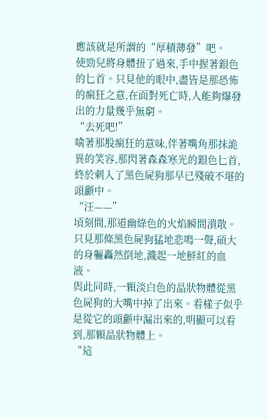應該就是所謂的“厚積薄發”吧。
使勁兒將身體扭了過來,手中握著銀色的匕首。只見他的眼中,盡皆是那恐怖的瘋狂之意,在面對死亡時,人能夠爆發出的力量幾乎無窮。
“去死吧!”
噙著那股瘋狂的意味,伴著嘴角那抹詭異的笑容,那閃著森森寒光的銀色匕首,終於刺入了黑色屍狗那早已殘破不堪的頭顱中。
“汪——”
頃刻間,那道幽綠色的火焰瞬間潰散。只見那條黑色屍狗猛地悲鳴一聲,碩大的身軀轟然倒地,濺起一地鮮紅的血液。
與此同時,一顆淡白色的晶狀物體從黑色屍狗的大嘴中掉了出來。看樣子似乎是從它的頭顱中漏出來的,明顯可以看到,那顆晶狀物體上。
“這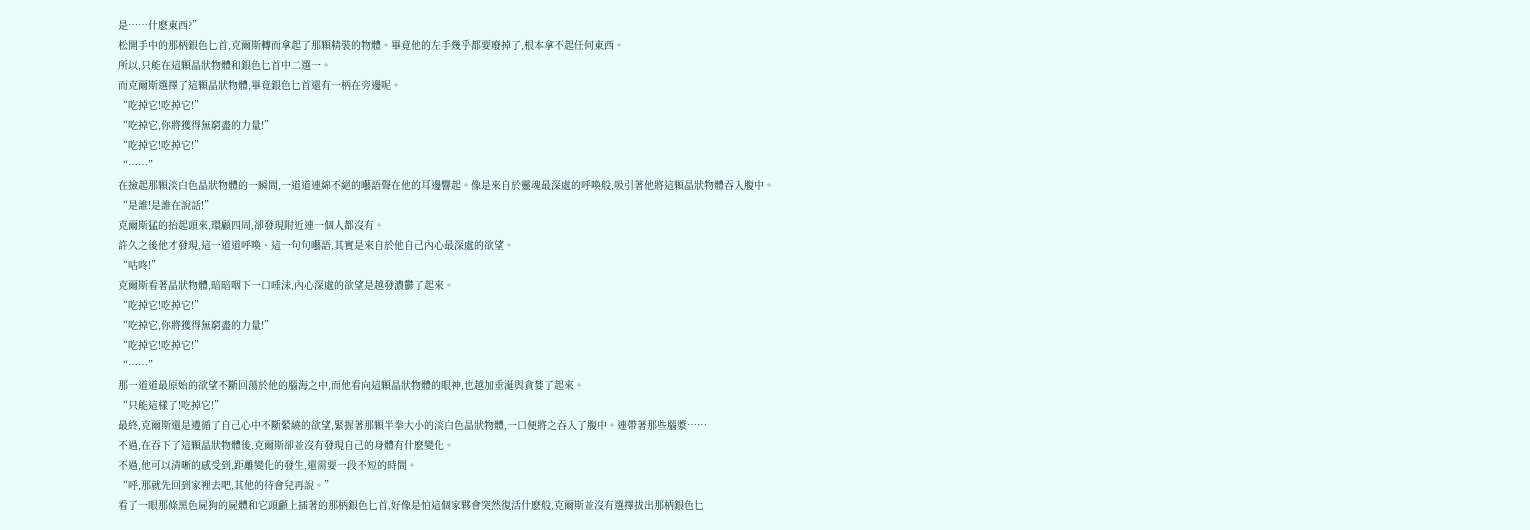是……什麽東西?”
松開手中的那柄銀色匕首,克爾斯轉而拿起了那顆精裝的物體。畢竟他的左手幾乎都要廢掉了,根本拿不起任何東西。
所以,只能在這顆晶狀物體和銀色匕首中二選一。
而克爾斯選擇了這顆晶狀物體,畢竟銀色匕首還有一柄在旁邊呢。
“吃掉它!吃掉它!”
“吃掉它,你將獲得無窮盡的力量!”
“吃掉它!吃掉它!”
“……”
在撿起那顆淡白色晶狀物體的一瞬間,一道道連綿不絕的囈語聲在他的耳邊響起。像是來自於靈魂最深處的呼喚般,吸引著他將這顆晶狀物體吞入腹中。
“是誰!是誰在說話!”
克爾斯猛的抬起頭來,環顧四周,卻發現附近連一個人都沒有。
許久之後他才發現,這一道道呼喚、這一句句囈語,其實是來自於他自己內心最深處的欲望。
“咕咚!”
克爾斯看著晶狀物體,暗暗咽下一口唾沫,內心深處的欲望是越發濃鬱了起來。
“吃掉它!吃掉它!”
“吃掉它,你將獲得無窮盡的力量!”
“吃掉它!吃掉它!”
“……”
那一道道最原始的欲望不斷回蕩於他的腦海之中,而他看向這顆晶狀物體的眼神,也越加垂涎與貪婪了起來。
“只能這樣了!吃掉它!”
最終,克爾斯還是遵循了自己心中不斷縈繞的欲望,緊握著那顆半拳大小的淡白色晶狀物體,一口便將之吞入了腹中。連帶著那些腦漿……
不過,在吞下了這顆晶狀物體後,克爾斯卻並沒有發現自己的身體有什麽變化。
不過,他可以清晰的感受到,距離變化的發生,還需要一段不短的時間。
“呼,那就先回到家裡去吧,其他的待會兒再說。”
看了一眼那條黑色屍狗的屍體和它頭顱上插著的那柄銀色匕首,好像是怕這個家夥會突然復活什麽般,克爾斯並沒有選擇拔出那柄銀色匕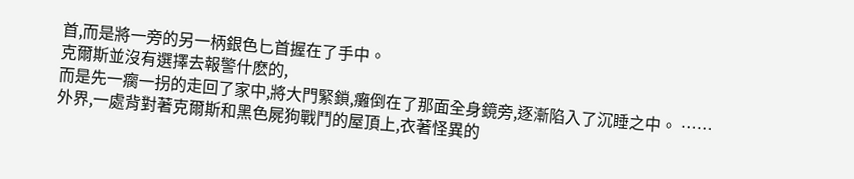首,而是將一旁的另一柄銀色匕首握在了手中。
克爾斯並沒有選擇去報警什麽的,
而是先一瘸一拐的走回了家中,將大門緊鎖,癱倒在了那面全身鏡旁,逐漸陷入了沉睡之中。 ……
外界,一處背對著克爾斯和黑色屍狗戰鬥的屋頂上,衣著怪異的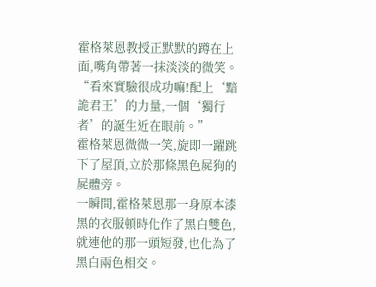霍格萊恩教授正默默的蹲在上面,嘴角帶著一抹淡淡的微笑。
“看來實驗很成功嘛!配上‘黯詭君王’的力量,一個‘獨行者’的誕生近在眼前。”
霍格萊恩微微一笑,旋即一躍跳下了屋頂,立於那條黑色屍狗的屍體旁。
一瞬間,霍格萊恩那一身原本漆黑的衣服頓時化作了黑白雙色,就連他的那一頭短發,也化為了黑白兩色相交。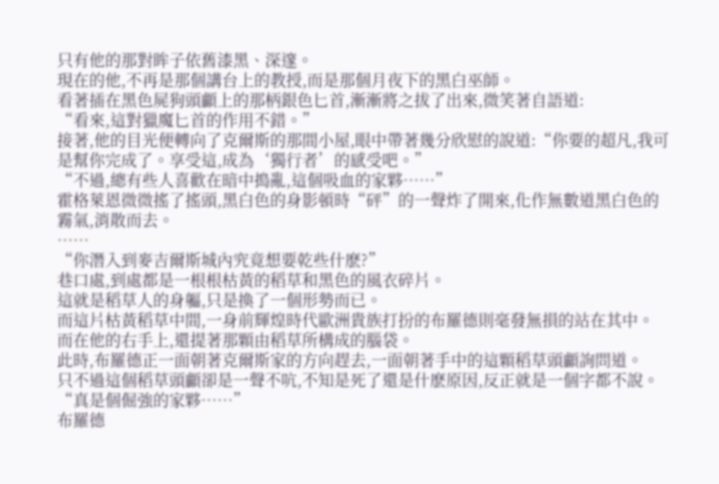只有他的那對眸子依舊漆黑、深邃。
現在的他,不再是那個講台上的教授,而是那個月夜下的黑白巫師。
看著插在黑色屍狗頭顱上的那柄銀色匕首,漸漸將之拔了出來,微笑著自語道:
“看來,這對獵魔匕首的作用不錯。”
接著,他的目光便轉向了克爾斯的那間小屋,眼中帶著幾分欣慰的說道:“你要的超凡,我可是幫你完成了。享受這,成為‘獨行者’的感受吧。”
“不過,總有些人喜歡在暗中搗亂,這個吸血的家夥……”
霍格萊恩微微搖了搖頭,黑白色的身影頓時“砰”的一聲炸了開來,化作無數道黑白色的霧氣,消散而去。
……
“你潛入到麥吉爾斯城內究竟想要乾些什麽?”
巷口處,到處都是一根根枯黃的稻草和黑色的風衣碎片。
這就是稻草人的身軀,只是換了一個形勢而已。
而這片枯黃稻草中間,一身前輝煌時代歐洲貴族打扮的布羅德則毫發無損的站在其中。而在他的右手上,還提著那顆由稻草所構成的腦袋。
此時,布羅德正一面朝著克爾斯家的方向趕去,一面朝著手中的這顆稻草頭顱詢問道。
只不過這個稻草頭顱卻是一聲不吭,不知是死了還是什麽原因,反正就是一個字都不說。
“真是個倔強的家夥……”
布羅德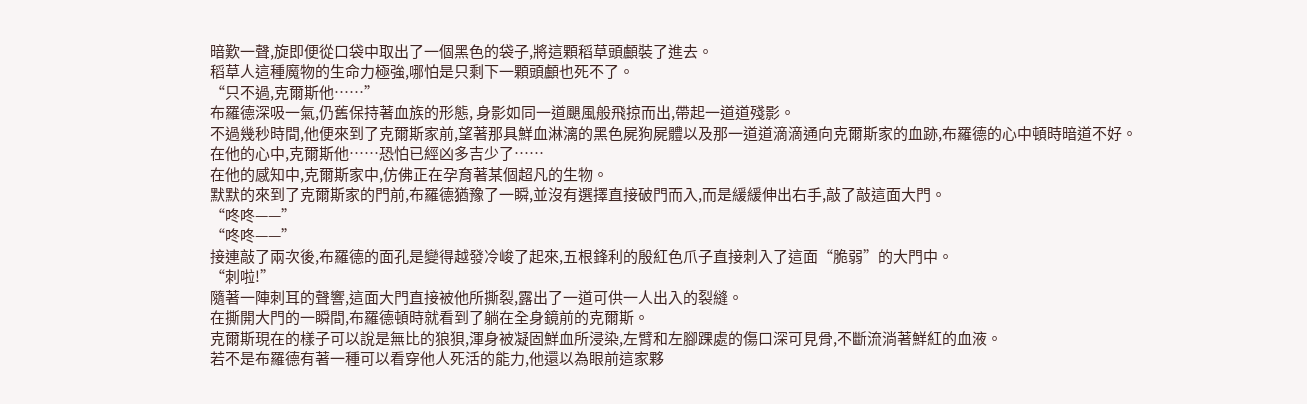暗歎一聲,旋即便從口袋中取出了一個黑色的袋子,將這顆稻草頭顱裝了進去。
稻草人這種魔物的生命力極強,哪怕是只剩下一顆頭顱也死不了。
“只不過,克爾斯他……”
布羅德深吸一氣,仍舊保持著血族的形態, 身影如同一道颶風般飛掠而出,帶起一道道殘影。
不過幾秒時間,他便來到了克爾斯家前,望著那具鮮血淋漓的黑色屍狗屍體以及那一道道滴滴通向克爾斯家的血跡,布羅德的心中頓時暗道不好。
在他的心中,克爾斯他……恐怕已經凶多吉少了……
在他的感知中,克爾斯家中,仿佛正在孕育著某個超凡的生物。
默默的來到了克爾斯家的門前,布羅德猶豫了一瞬,並沒有選擇直接破門而入,而是緩緩伸出右手,敲了敲這面大門。
“咚咚——”
“咚咚——”
接連敲了兩次後,布羅德的面孔是變得越發冷峻了起來,五根鋒利的殷紅色爪子直接刺入了這面“脆弱”的大門中。
“刺啦!”
隨著一陣刺耳的聲響,這面大門直接被他所撕裂,露出了一道可供一人出入的裂縫。
在撕開大門的一瞬間,布羅德頓時就看到了躺在全身鏡前的克爾斯。
克爾斯現在的樣子可以說是無比的狼狽,渾身被凝固鮮血所浸染,左臂和左腳踝處的傷口深可見骨,不斷流淌著鮮紅的血液。
若不是布羅德有著一種可以看穿他人死活的能力,他還以為眼前這家夥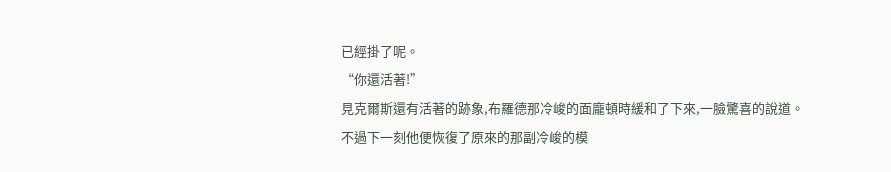已經掛了呢。
“你還活著!”
見克爾斯還有活著的跡象,布羅德那冷峻的面龐頓時緩和了下來,一臉驚喜的說道。
不過下一刻他便恢復了原來的那副冷峻的模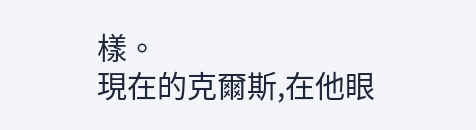樣。
現在的克爾斯,在他眼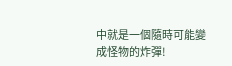中就是一個隨時可能變成怪物的炸彈!